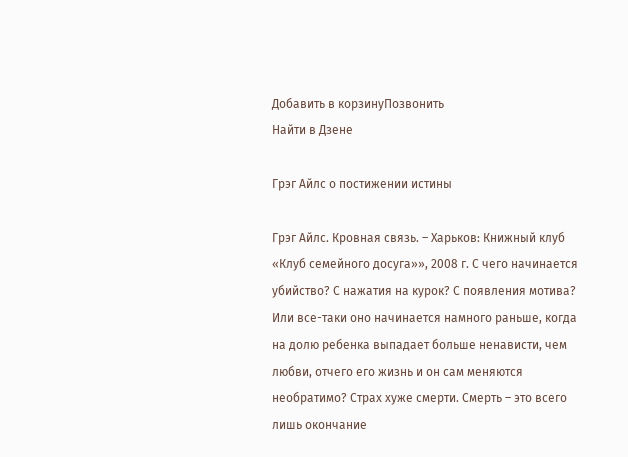Добавить в корзинуПозвонить
Найти в Дзене

Грэг Айлс о постижении истины

Грэг Айлс. Кровная связь. – Харьков: Книжный клуб «Клуб семейного досуга»», 2008 г. С чего начинается убийство? С нажатия на курок? С появления мотива? Или все-таки оно начинается намного раньше, когда на долю ребенка выпадает больше ненависти, чем любви, отчего его жизнь и он сам меняются необратимо? Страх хуже смерти. Смерть – это всего лишь окончание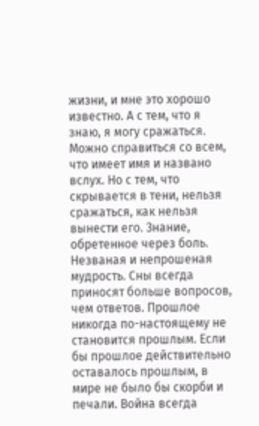жизни, и мне это хорошо известно. А с тем, что я знаю, я могу сражаться. Можно справиться со всем, что имеет имя и названо вслух. Но с тем, что скрывается в тени, нельзя сражаться, как нельзя вынести его. Знание, обретенное через боль. Незваная и непрошеная мудрость. Сны всегда приносят больше вопросов, чем ответов. Прошлое никогда по-настоящему не становится прошлым. Если бы прошлое действительно оставалось прошлым, в мире не было бы скорби и печали. Война всегда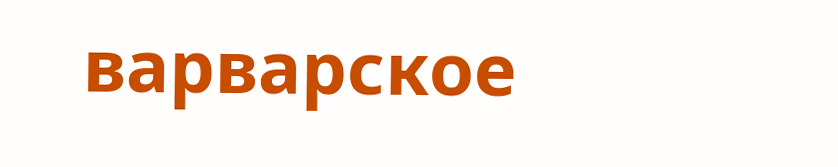варварское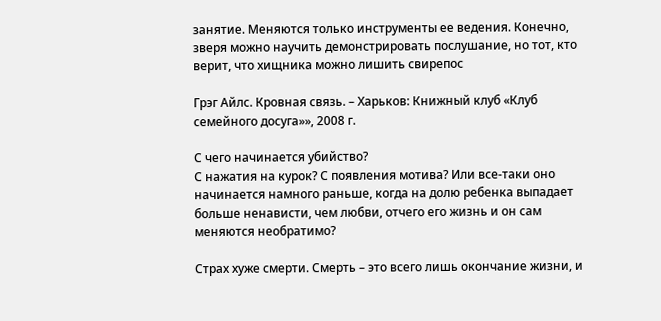занятие. Меняются только инструменты ее ведения. Конечно, зверя можно научить демонстрировать послушание, но тот, кто верит, что хищника можно лишить свирепос

Грэг Айлс. Кровная связь. – Харьков: Книжный клуб «Клуб семейного досуга»», 2008 г.

С чего начинается убийство?
С нажатия на курок? С появления мотива? Или все-таки оно начинается намного раньше, когда на долю ребенка выпадает больше ненависти, чем любви, отчего его жизнь и он сам меняются необратимо?

Страх хуже смерти. Смерть – это всего лишь окончание жизни, и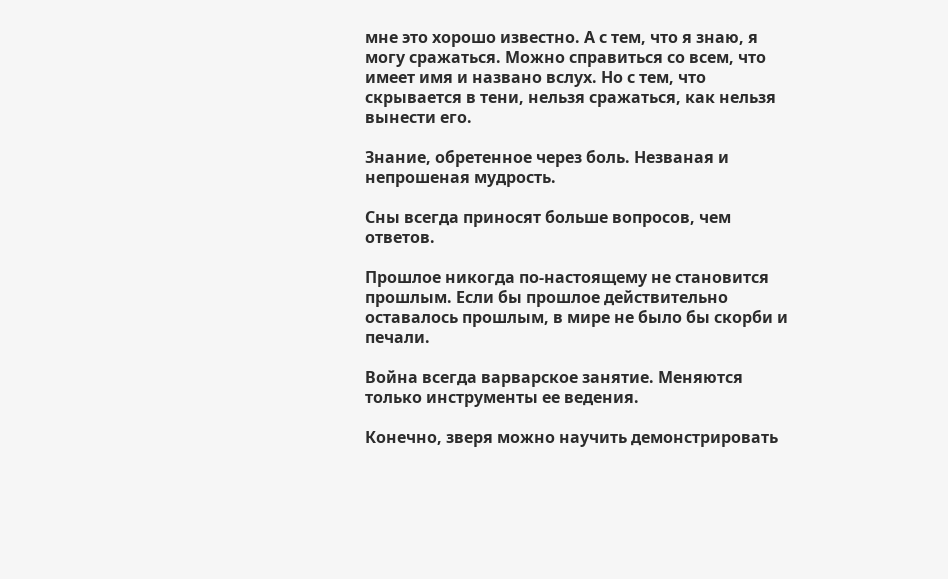мне это хорошо известно. А с тем, что я знаю, я могу сражаться. Можно справиться со всем, что имеет имя и названо вслух. Но с тем, что скрывается в тени, нельзя сражаться, как нельзя вынести его.

Знание, обретенное через боль. Незваная и непрошеная мудрость.

Сны всегда приносят больше вопросов, чем ответов.

Прошлое никогда по-настоящему не становится прошлым. Если бы прошлое действительно оставалось прошлым, в мире не было бы скорби и печали.

Война всегда варварское занятие. Меняются только инструменты ее ведения.

Конечно, зверя можно научить демонстрировать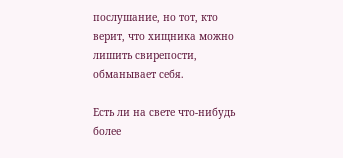послушание, но тот, кто верит, что хищника можно лишить свирепости, обманывает себя.

Есть ли на свете что-нибудь более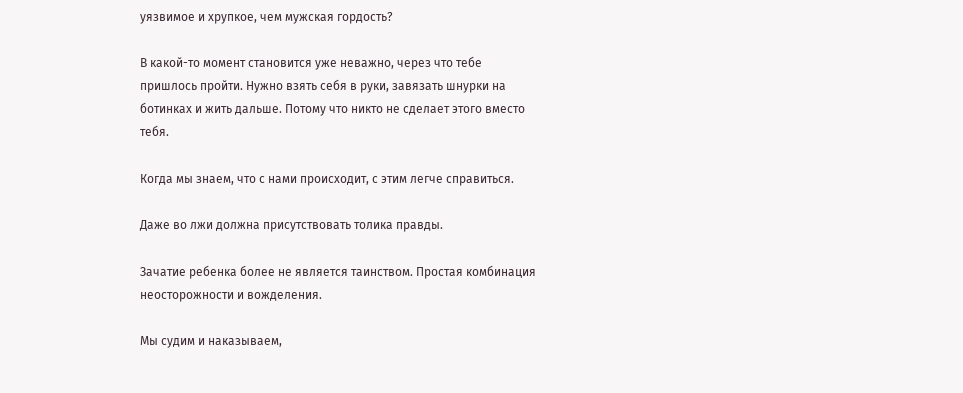уязвимое и хрупкое, чем мужская гордость?

В какой-то момент становится уже неважно, через что тебе пришлось пройти. Нужно взять себя в руки, завязать шнурки на ботинках и жить дальше. Потому что никто не сделает этого вместо тебя.

Когда мы знаем, что с нами происходит, с этим легче справиться.

Даже во лжи должна присутствовать толика правды.

Зачатие ребенка более не является таинством. Простая комбинация неосторожности и вожделения.

Мы судим и наказываем,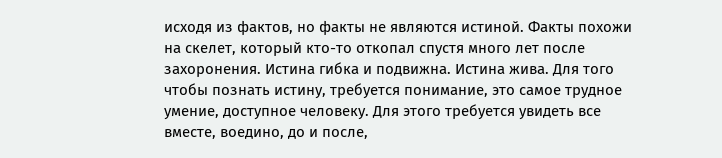исходя из фактов, но факты не являются истиной. Факты похожи на скелет, который кто-то откопал спустя много лет после захоронения. Истина гибка и подвижна. Истина жива. Для того чтобы познать истину, требуется понимание, это самое трудное умение, доступное человеку. Для этого требуется увидеть все вместе, воедино, до и после,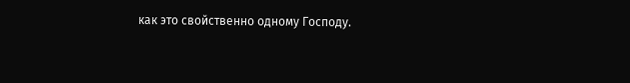как это свойственно одному Господу.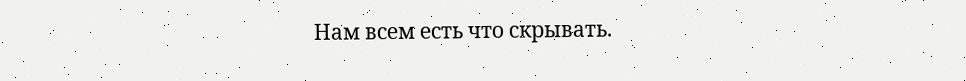Нам всем есть что скрывать.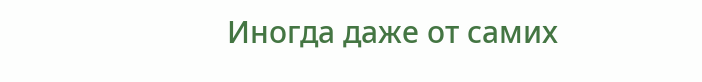Иногда даже от самих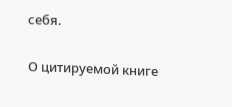себя.

О цитируемой книге